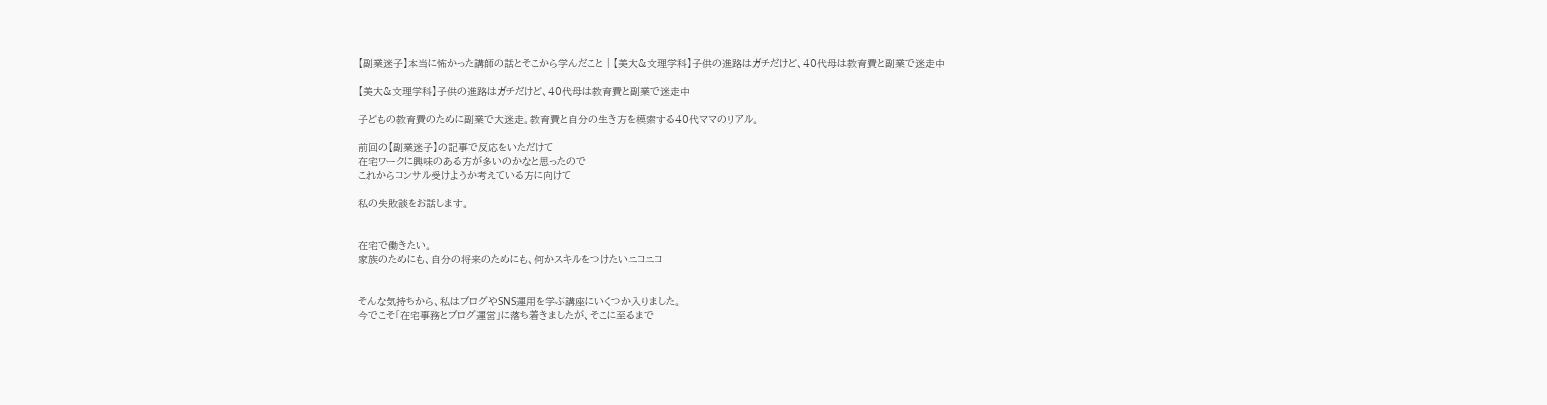【副業迷子】本当に怖かった講師の話とそこから学んだこと | 【美大&文理学科】子供の進路はガチだけど、40代母は教育費と副業で迷走中

【美大&文理学科】子供の進路はガチだけど、40代母は教育費と副業で迷走中

子どもの教育費のために副業で大迷走。教育費と自分の生き方を模索する40代ママのリアル。

前回の【副業迷子】の記事で反応をいただけて
在宅ワークに興味のある方が多いのかなと思ったので
これからコンサル受けようか考えている方に向けて

私の失敗談をお話します。


在宅で働きたい。
家族のためにも、自分の将来のためにも、何かスキルをつけたいニコニコ


そんな気持ちから、私はブログやSNS運用を学ぶ講座にいくつか入りました。
今でこそ「在宅事務とブログ運営」に落ち着きましたが、そこに至るまで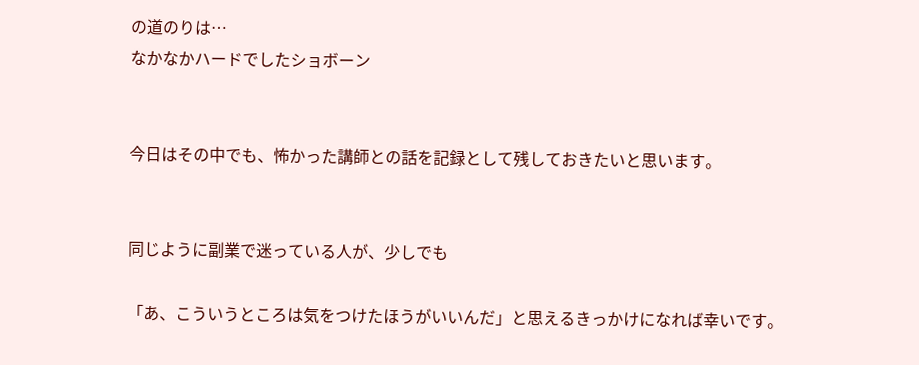の道のりは…
なかなかハードでしたショボーン


今日はその中でも、怖かった講師との話を記録として残しておきたいと思います。


同じように副業で迷っている人が、少しでも

「あ、こういうところは気をつけたほうがいいんだ」と思えるきっかけになれば幸いです。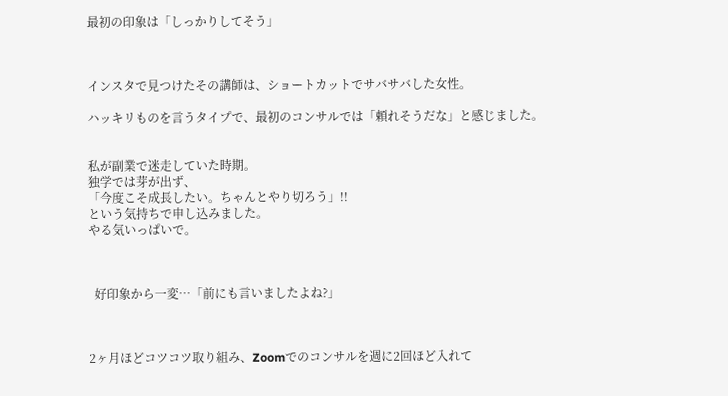最初の印象は「しっかりしてそう」



インスタで見つけたその講師は、ショートカットでサバサバした女性。

ハッキリものを言うタイプで、最初のコンサルでは「頼れそうだな」と感じました。


私が副業で迷走していた時期。
独学では芽が出ず、
「今度こそ成長したい。ちゃんとやり切ろう」!!
という気持ちで申し込みました。
やる気いっぱいで。



  好印象から一変…「前にも言いましたよね?」



2ヶ月ほどコツコツ取り組み、Zoomでのコンサルを週に2回ほど入れて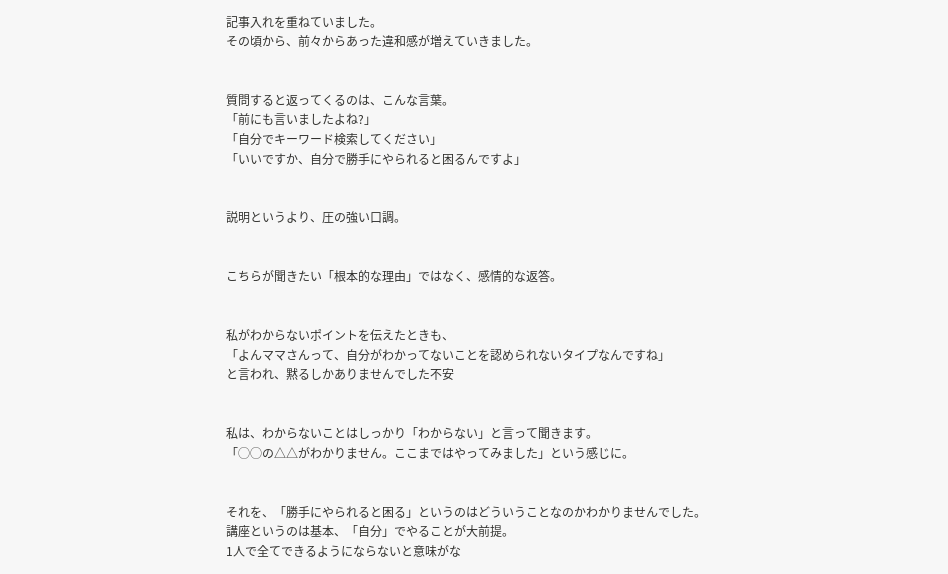記事入れを重ねていました。
その頃から、前々からあった違和感が増えていきました。


質問すると返ってくるのは、こんな言葉。
「前にも言いましたよね?」
「自分でキーワード検索してください」
「いいですか、自分で勝手にやられると困るんですよ」


説明というより、圧の強い口調。


こちらが聞きたい「根本的な理由」ではなく、感情的な返答。


私がわからないポイントを伝えたときも、
「よんママさんって、自分がわかってないことを認められないタイプなんですね」
と言われ、黙るしかありませんでした不安


私は、わからないことはしっかり「わからない」と言って聞きます。
「◯◯の△△がわかりません。ここまではやってみました」という感じに。


それを、「勝手にやられると困る」というのはどういうことなのかわかりませんでした。
講座というのは基本、「自分」でやることが大前提。
1人で全てできるようにならないと意味がな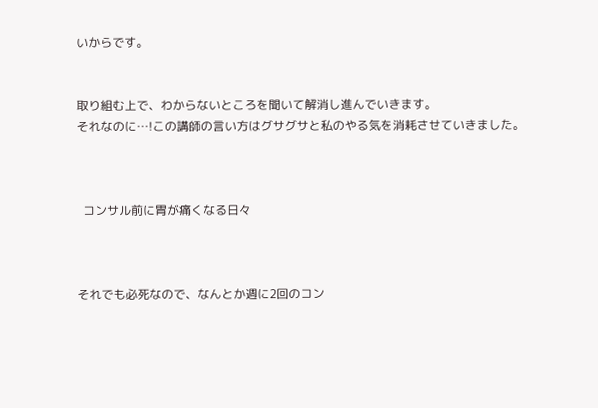いからです。


取り組む上で、わからないところを聞いて解消し進んでいきます。
それなのに…!この講師の言い方はグサグサと私のやる気を消耗させていきました。



  コンサル前に胃が痛くなる日々



それでも必死なので、なんとか週に2回のコン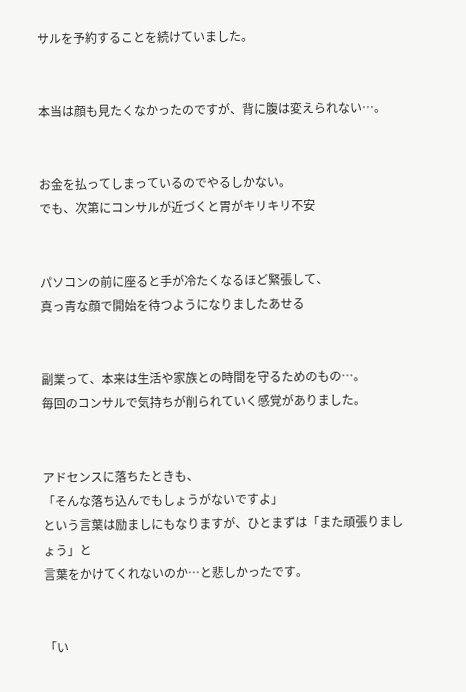サルを予約することを続けていました。


本当は顔も見たくなかったのですが、背に腹は変えられない…。


お金を払ってしまっているのでやるしかない。
でも、次第にコンサルが近づくと胃がキリキリ不安


パソコンの前に座ると手が冷たくなるほど緊張して、
真っ青な顔で開始を待つようになりましたあせる


副業って、本来は生活や家族との時間を守るためのもの…。
毎回のコンサルで気持ちが削られていく感覚がありました。


アドセンスに落ちたときも、
「そんな落ち込んでもしょうがないですよ」
という言葉は励ましにもなりますが、ひとまずは「また頑張りましょう」と
言葉をかけてくれないのか…と悲しかったです。


「い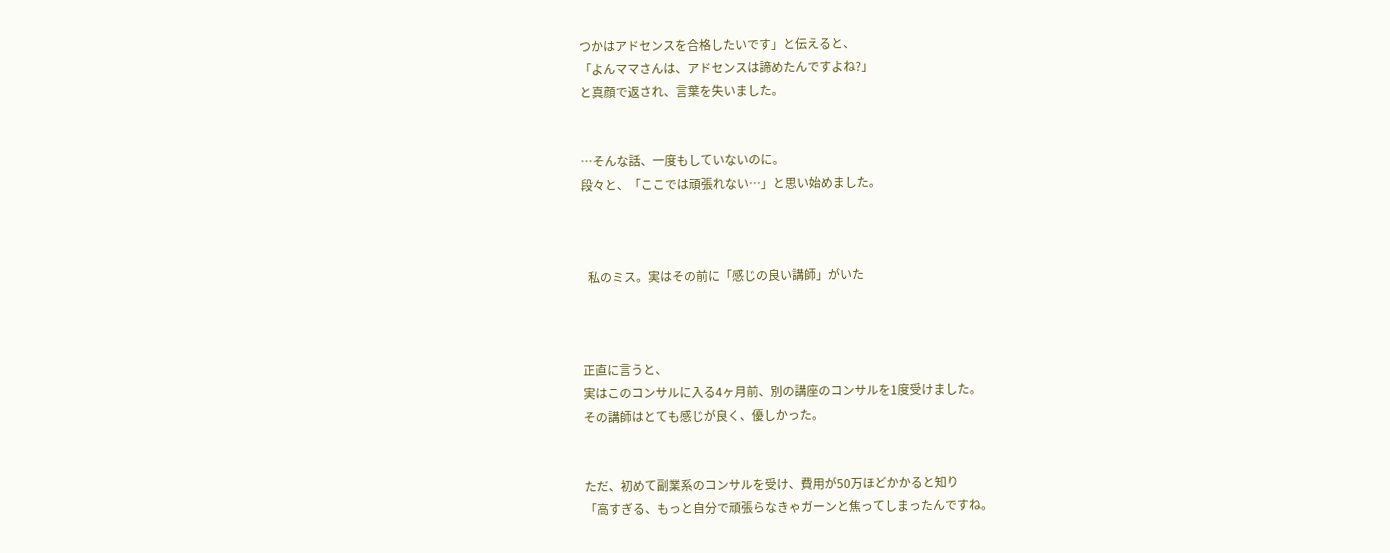つかはアドセンスを合格したいです」と伝えると、
「よんママさんは、アドセンスは諦めたんですよね?」
と真顔で返され、言葉を失いました。


…そんな話、一度もしていないのに。
段々と、「ここでは頑張れない…」と思い始めました。



  私のミス。実はその前に「感じの良い講師」がいた



正直に言うと、
実はこのコンサルに入る4ヶ月前、別の講座のコンサルを1度受けました。
その講師はとても感じが良く、優しかった。


ただ、初めて副業系のコンサルを受け、費用が50万ほどかかると知り
「高すぎる、もっと自分で頑張らなきゃガーンと焦ってしまったんですね。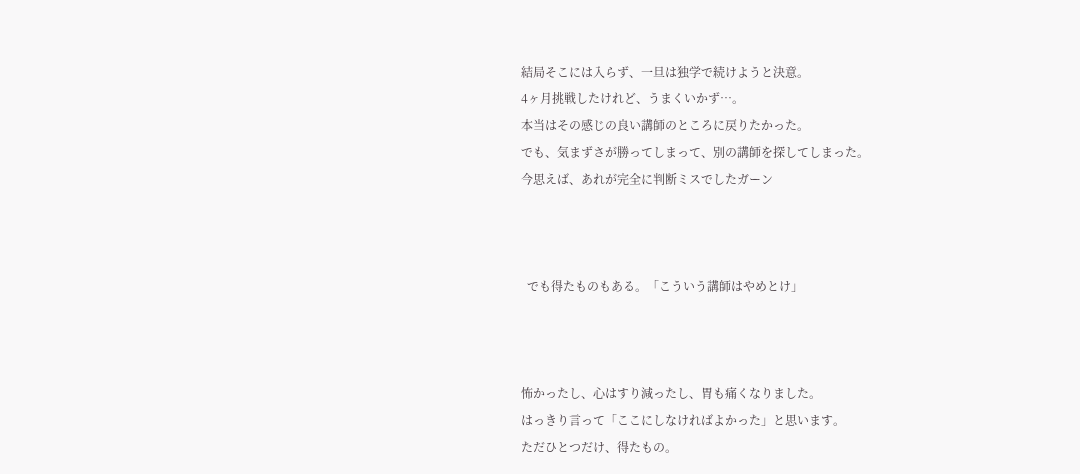結局そこには入らず、一旦は独学で続けようと決意。
4ヶ月挑戦したけれど、うまくいかず…。
本当はその感じの良い講師のところに戻りたかった。
でも、気まずさが勝ってしまって、別の講師を探してしまった。
今思えば、あれが完全に判断ミスでしたガーン



  でも得たものもある。「こういう講師はやめとけ」



怖かったし、心はすり減ったし、胃も痛くなりました。
はっきり言って「ここにしなければよかった」と思います。
ただひとつだけ、得たもの。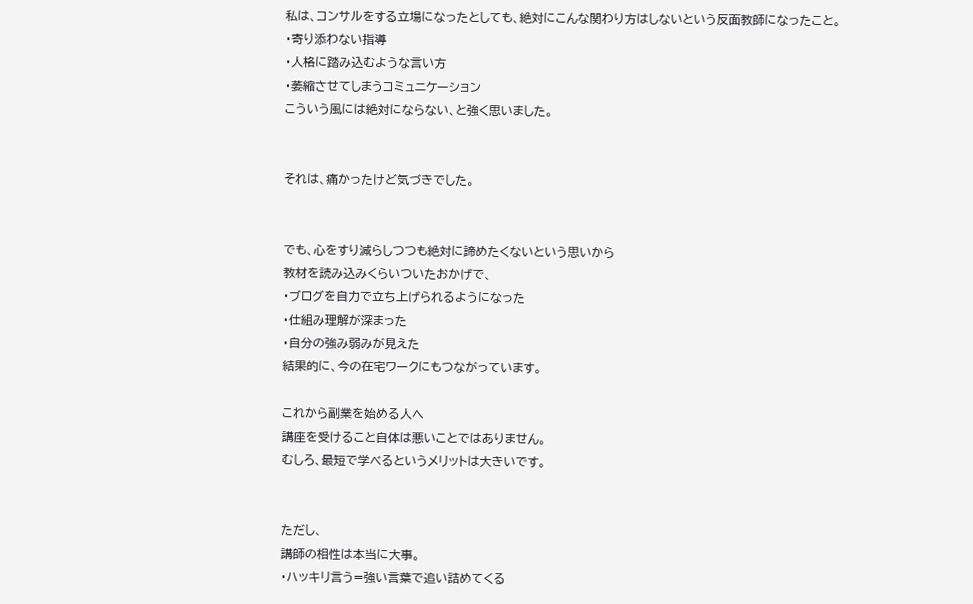私は、コンサルをする立場になったとしても、絶対にこんな関わり方はしないという反面教師になったこと。
・寄り添わない指導
・人格に踏み込むような言い方
・萎縮させてしまうコミュニケーション
こういう風には絶対にならない、と強く思いました。


それは、痛かったけど気づきでした。


でも、心をすり減らしつつも絶対に諦めたくないという思いから
教材を読み込みくらいついたおかげで、
・ブログを自力で立ち上げられるようになった
・仕組み理解が深まった
・自分の強み弱みが見えた
結果的に、今の在宅ワークにもつながっています。

これから副業を始める人へ
講座を受けること自体は悪いことではありません。
むしろ、最短で学べるというメリットは大きいです。


ただし、
講師の相性は本当に大事。
・ハッキリ言う=強い言葉で追い詰めてくる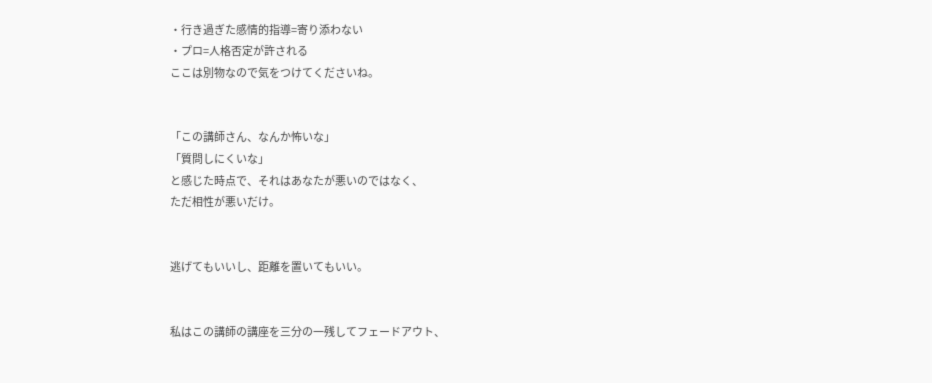・行き過ぎた感情的指導=寄り添わない
・プロ=人格否定が許される
ここは別物なので気をつけてくださいね。


「この講師さん、なんか怖いな」
「質問しにくいな」
と感じた時点で、それはあなたが悪いのではなく、
ただ相性が悪いだけ。


逃げてもいいし、距離を置いてもいい。


私はこの講師の講座を三分の一残してフェードアウト、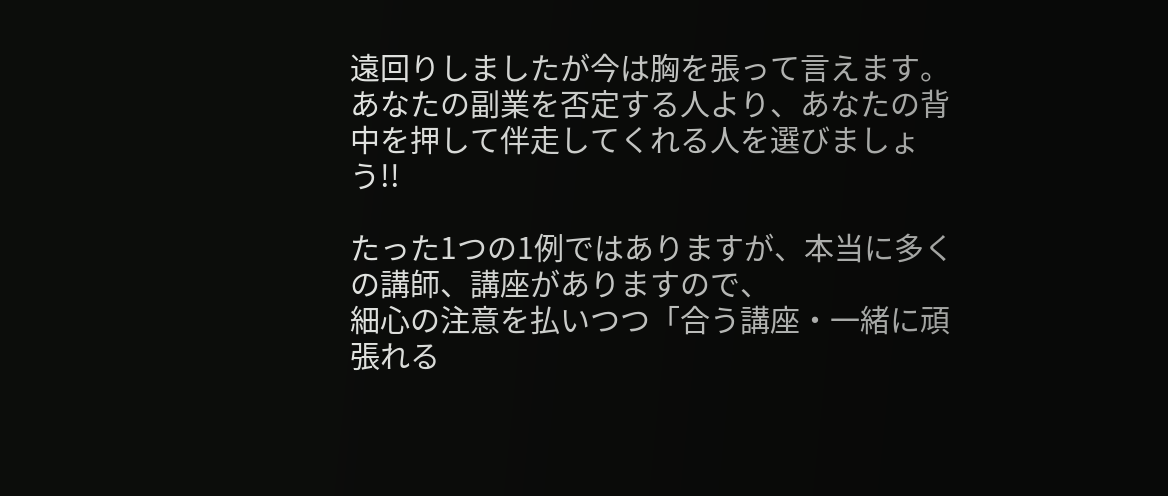遠回りしましたが今は胸を張って言えます。
あなたの副業を否定する人より、あなたの背中を押して伴走してくれる人を選びましょう!!

たった1つの1例ではありますが、本当に多くの講師、講座がありますので、
細心の注意を払いつつ「合う講座・一緒に頑張れる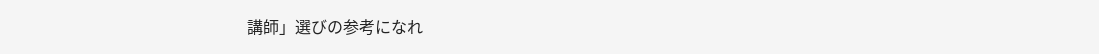講師」選びの参考になれ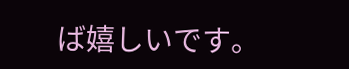ば嬉しいです。